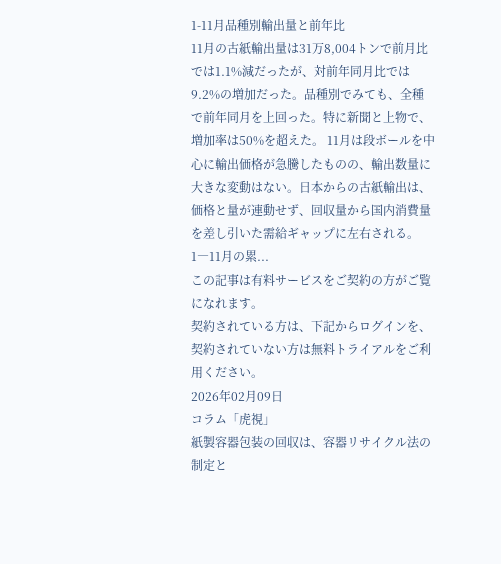1-11月品種別輸出量と前年比
11月の古紙輸出量は31万8,004トンで前月比では1.1%減だったが、対前年同月比では9.2%の増加だった。品種別でみても、全種で前年同月を上回った。特に新聞と上物で、増加率は50%を超えた。 11月は段ボールを中心に輸出価格が急騰したものの、輸出数量に大きな変動はない。日本からの古紙輸出は、価格と量が連動せず、回収量から国内消費量を差し引いた需給ギャップに左右される。 1―11月の累...
この記事は有料サービスをご契約の方がご覧になれます。
契約されている方は、下記からログインを、
契約されていない方は無料トライアルをご利用ください。
2026年02月09日
コラム「虎視」
紙製容器包装の回収は、容器リサイクル法の制定と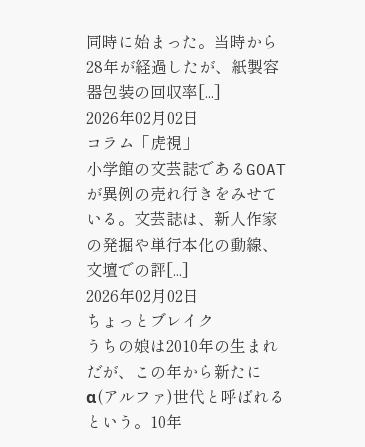同時に始まった。当時から28年が経過したが、紙製容器包装の回収率[...]
2026年02月02日
コラム「虎視」
小学館の文芸誌であるGOATが異例の売れ行きをみせている。文芸誌は、新人作家の発掘や単行本化の動線、文壇での評[...]
2026年02月02日
ちょっとブレイク
うちの娘は2010年の生まれだが、この年から新たにα(アルファ)世代と呼ばれるという。10年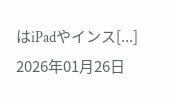はiPadやインス[...]
2026年01月26日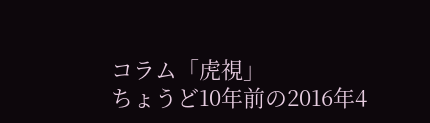コラム「虎視」
ちょうど10年前の2016年4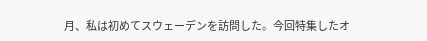月、私は初めてスウェーデンを訪問した。今回特集したオ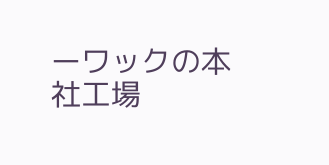ーワックの本社工場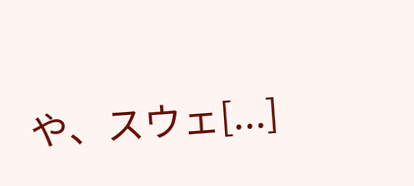や、スウェ[...]